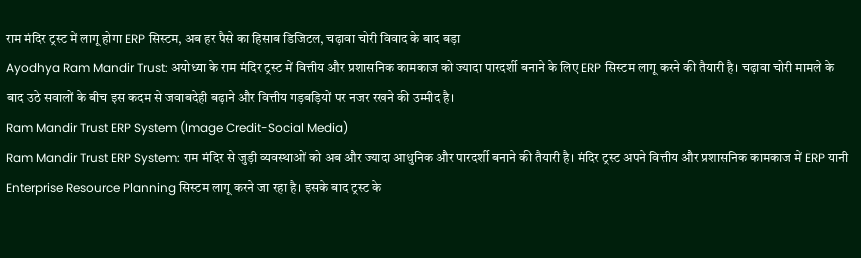राम मंदिर ट्रस्ट में लागू होगा ERP सिस्टम, अब हर पैसे का हिसाब डिजिटल, चढ़ावा चोरी विवाद के बाद बड़ा
Ayodhya Ram Mandir Trust: अयोध्या के राम मंदिर ट्रस्ट में वित्तीय और प्रशासनिक कामकाज को ज्यादा पारदर्शी बनाने के लिए ERP सिस्टम लागू करने की तैयारी है। चढ़ावा चोरी मामले के बाद उठे सवालों के बीच इस कदम से जवाबदेही बढ़ाने और वित्तीय गड़बड़ियों पर नजर रखने की उम्मीद है।
Ram Mandir Trust ERP System (Image Credit-Social Media)
Ram Mandir Trust ERP System: राम मंदिर से जुड़ी व्यवस्थाओं को अब और ज्यादा आधुनिक और पारदर्शी बनाने की तैयारी है। मंदिर ट्रस्ट अपने वित्तीय और प्रशासनिक कामकाज में ERP यानी Enterprise Resource Planning सिस्टम लागू करने जा रहा है। इसके बाद ट्रस्ट के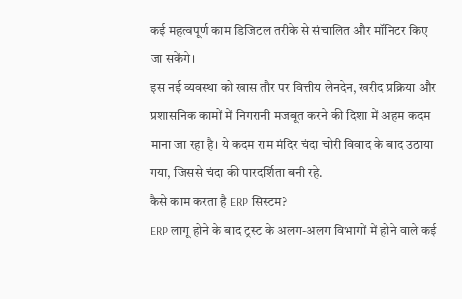कई महत्वपूर्ण काम डिजिटल तरीके से संचालित और मॉनिटर किए जा सकेंगे।
इस नई व्यवस्था को खास तौर पर वित्तीय लेनदेन, खरीद प्रक्रिया और प्रशासनिक कामों में निगरानी मजबूत करने की दिशा में अहम कदम माना जा रहा है। ये कदम राम मंदिर चंदा चोरी विवाद के बाद उठाया गया, जिससे चंदा की पारदर्शिता बनी रहे.
कैसे काम करता है ERP सिस्टम?
ERP लागू होने के बाद ट्रस्ट के अलग-अलग विभागों में होने वाले कई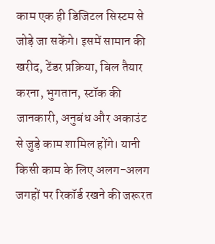काम एक ही डिजिटल सिस्टम से जोड़े जा सकेंगे। इसमें सामान की खरीद, टेंडर प्रक्रिया, बिल तैयार करना, भुगतान, स्टॉक की जानकारी, अनुबंध और अकाउंट से जुड़े काम शामिल होंगे। यानी किसी काम के लिए अलग-अलग जगहों पर रिकॉर्ड रखने की जरूरत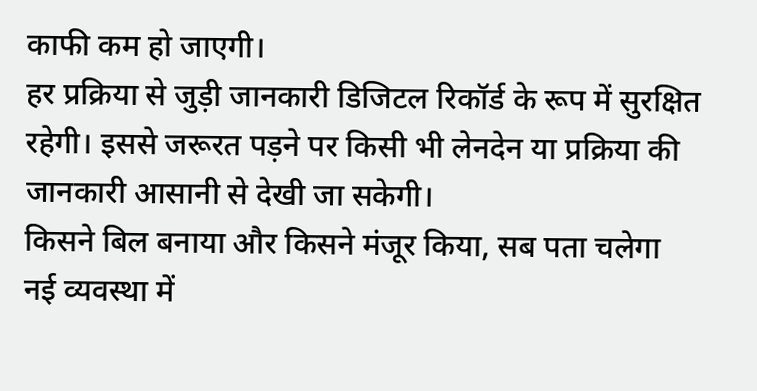काफी कम हो जाएगी।
हर प्रक्रिया से जुड़ी जानकारी डिजिटल रिकॉर्ड के रूप में सुरक्षित रहेगी। इससे जरूरत पड़ने पर किसी भी लेनदेन या प्रक्रिया की जानकारी आसानी से देखी जा सकेगी।
किसने बिल बनाया और किसने मंजूर किया, सब पता चलेगा
नई व्यवस्था में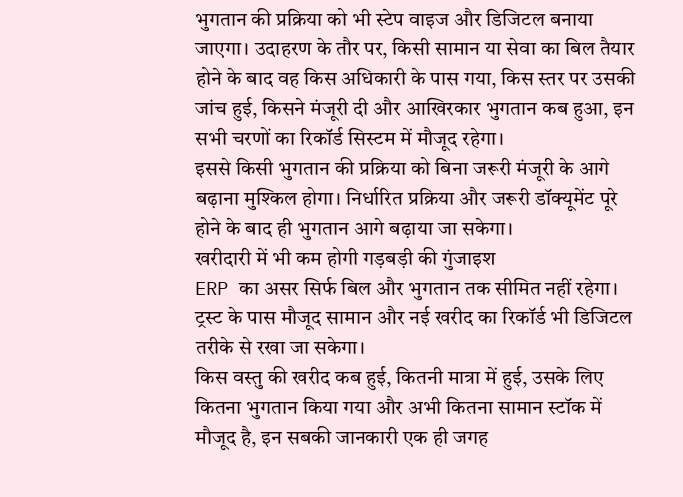भुगतान की प्रक्रिया को भी स्टेप वाइज और डिजिटल बनाया जाएगा। उदाहरण के तौर पर, किसी सामान या सेवा का बिल तैयार होने के बाद वह किस अधिकारी के पास गया, किस स्तर पर उसकी जांच हुई, किसने मंजूरी दी और आखिरकार भुगतान कब हुआ, इन सभी चरणों का रिकॉर्ड सिस्टम में मौजूद रहेगा।
इससे किसी भुगतान की प्रक्रिया को बिना जरूरी मंजूरी के आगे बढ़ाना मुश्किल होगा। निर्धारित प्रक्रिया और जरूरी डॉक्यूमेंट पूरे होने के बाद ही भुगतान आगे बढ़ाया जा सकेगा।
खरीदारी में भी कम होगी गड़बड़ी की गुंजाइश
ERP का असर सिर्फ बिल और भुगतान तक सीमित नहीं रहेगा। ट्रस्ट के पास मौजूद सामान और नई खरीद का रिकॉर्ड भी डिजिटल तरीके से रखा जा सकेगा।
किस वस्तु की खरीद कब हुई, कितनी मात्रा में हुई, उसके लिए कितना भुगतान किया गया और अभी कितना सामान स्टॉक में मौजूद है, इन सबकी जानकारी एक ही जगह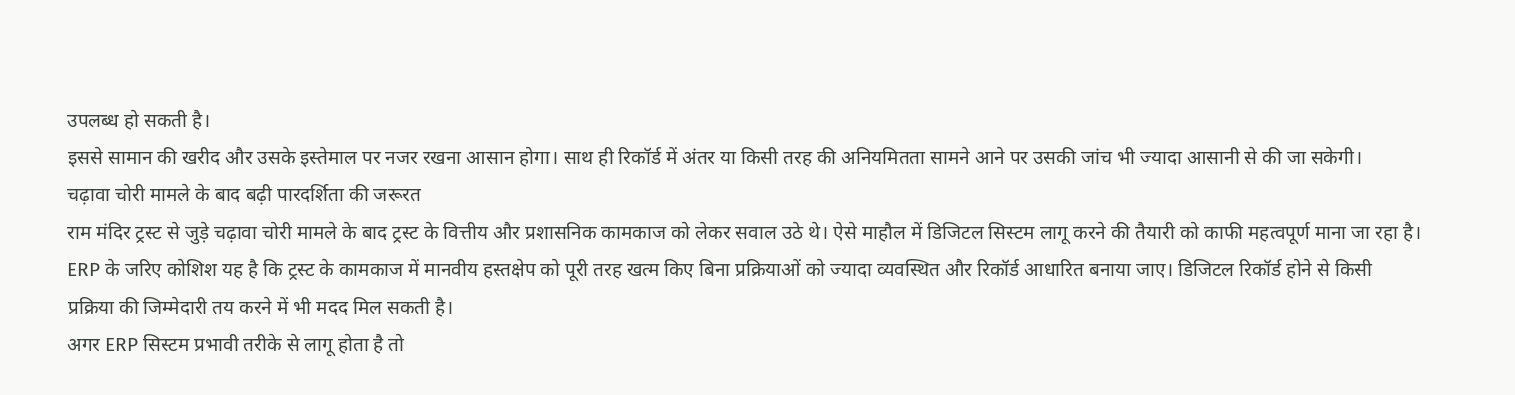उपलब्ध हो सकती है।
इससे सामान की खरीद और उसके इस्तेमाल पर नजर रखना आसान होगा। साथ ही रिकॉर्ड में अंतर या किसी तरह की अनियमितता सामने आने पर उसकी जांच भी ज्यादा आसानी से की जा सकेगी।
चढ़ावा चोरी मामले के बाद बढ़ी पारदर्शिता की जरूरत
राम मंदिर ट्रस्ट से जुड़े चढ़ावा चोरी मामले के बाद ट्रस्ट के वित्तीय और प्रशासनिक कामकाज को लेकर सवाल उठे थे। ऐसे माहौल में डिजिटल सिस्टम लागू करने की तैयारी को काफी महत्वपूर्ण माना जा रहा है।
ERP के जरिए कोशिश यह है कि ट्रस्ट के कामकाज में मानवीय हस्तक्षेप को पूरी तरह खत्म किए बिना प्रक्रियाओं को ज्यादा व्यवस्थित और रिकॉर्ड आधारित बनाया जाए। डिजिटल रिकॉर्ड होने से किसी प्रक्रिया की जिम्मेदारी तय करने में भी मदद मिल सकती है।
अगर ERP सिस्टम प्रभावी तरीके से लागू होता है तो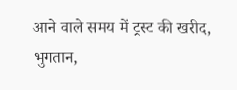आने वाले समय में ट्रस्ट की खरीद, भुगतान,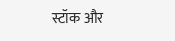स्टॉक और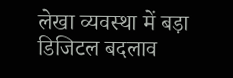लेखा व्यवस्था में बड़ा डिजिटल बदलाव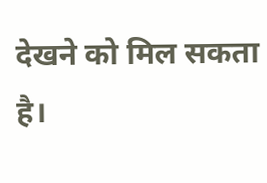देखने को मिल सकता है।